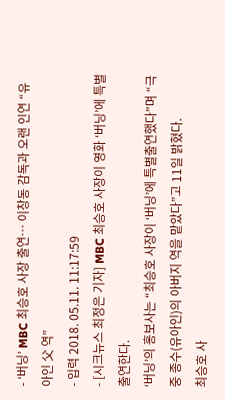- ‘버닝’ MBC 최승호 사장 출연… 이창동 감독과 오랜 인연 “유아인 父 역”
- 입력 2018. 05.11. 11:17:59
- [시크뉴스 최정은 기자] MBC 최승호 사장이 영화 ‘버닝’에 특별출연한다.
‘버닝’의 홍보사는 “최승호 사장이 ‘버닝’에 특별출연했다”며 “극 중 종수(유아인)의 아버지 역을 맡았다”고 11일 밝혔다.
최승호 사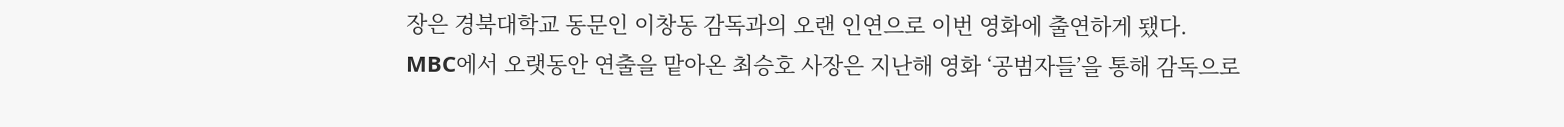장은 경북대학교 동문인 이창동 감독과의 오랜 인연으로 이번 영화에 출연하게 됐다.
MBC에서 오랫동안 연출을 맡아온 최승호 사장은 지난해 영화 ‘공범자들’을 통해 감독으로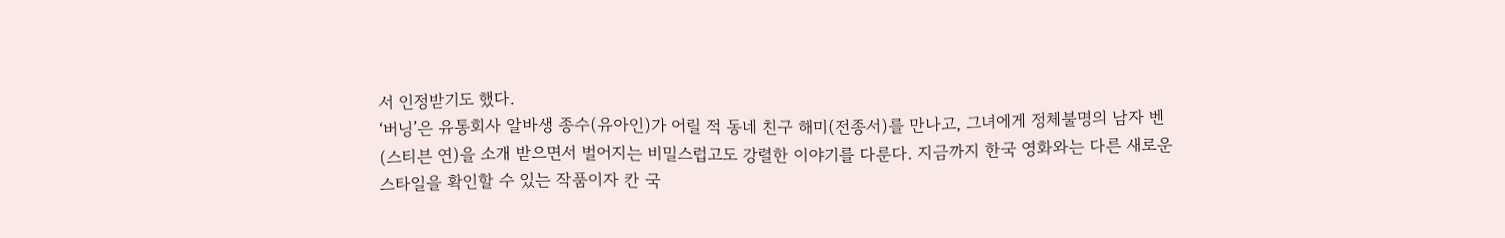서 인정받기도 했다.
‘버닝’은 유통회사 알바생 종수(유아인)가 어릴 적 동네 친구 해미(전종서)를 만나고, 그녀에게 정체불명의 남자 벤(스티븐 연)을 소개 받으면서 벌어지는 비밀스럽고도 강렬한 이야기를 다룬다. 지금까지 한국 영화와는 다른 새로운 스타일을 확인할 수 있는 작품이자 칸 국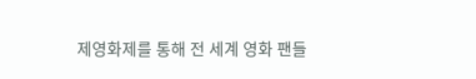제영화제를 통해 전 세계 영화 팬들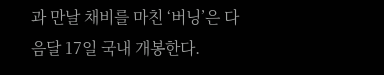과 만날 채비를 마친 ‘버닝’은 다음달 17일 국내 개봉한다.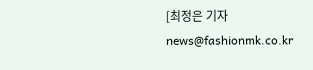[최정은 기자 news@fashionmk.co.kr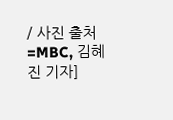/ 사진 출처=MBC, 김혜진 기자]